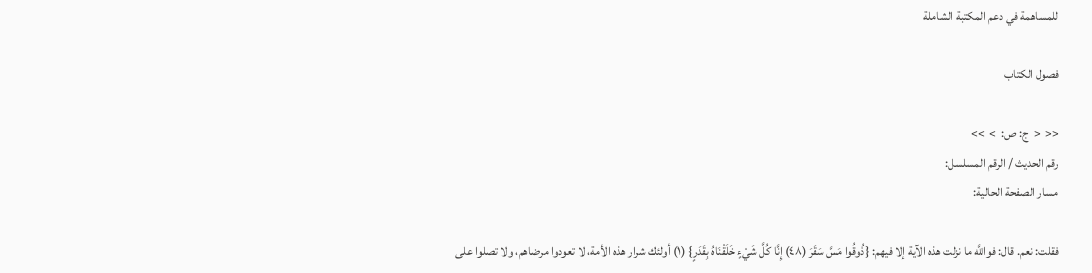للمساهمة في دعم المكتبة الشاملة

فصول الكتاب

<<  <  ج: ص:  >  >>
رقم الحديث / الرقم المسلسل:
مسار الصفحة الحالية:

فقلت: نعم. قال: فواللَّه ما نزلت هذه الآية إلا فيهم: {ذُوقُوا مَسَّ سَقَرَ (٤٨) إِنَّا كُلَّ شَيْءٍ خَلَقْنَاهُ بِقَدَرٍ} (١) أولئك شرار هذه الأمة، لا تعودوا مرضاهم، ولا تصلوا على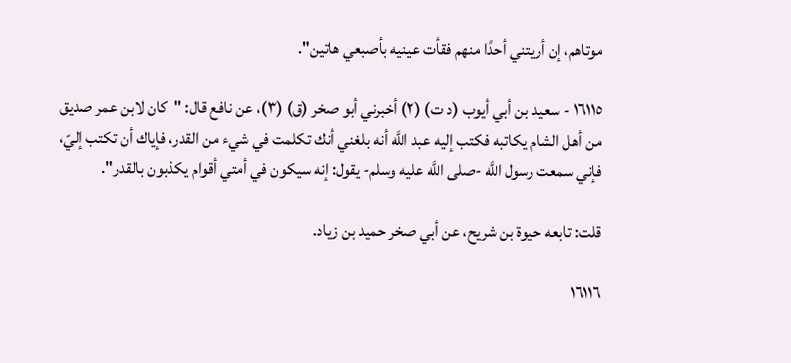موتاهم، إن أريتني أحدًا منهم فقأت عينيه بأصبعي هاتين".

١٦١١٥ - سعيد بن أبي أيوب (د ت) (٢) أخبرني أبو صخر (ق) (٣)، عن نافع قال: "كان لابن عمر صديق من أهل الشام يكاتبه فكتب إليه عبد اللَّه أنه بلغني أنك تكلمت في شيء من القدر، فإياك أن تكتب إليّ، فإني سمعت رسول اللَّه -صلى اللَّه عليه وسلم- يقول: إنه سيكون في أمتي أقوام يكذبون بالقدر".

قلت: تابعه حيوة بن شريح، عن أبي صخر حميد بن زياد.

١٦١١٦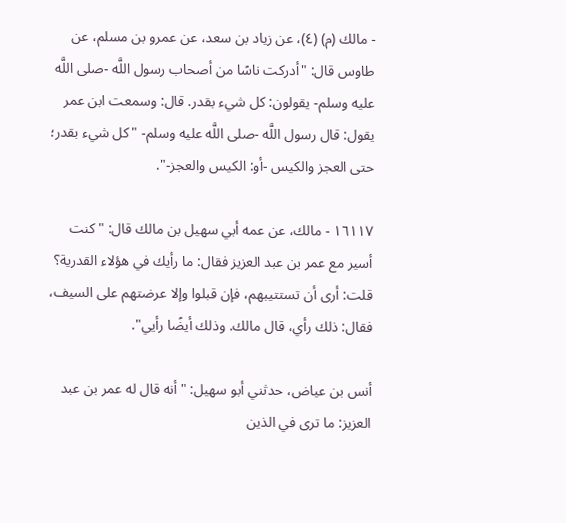- مالك (م) (٤)، عن زياد بن سعد، عن عمرو بن مسلم، عن طاوس قال: "أدركت ناسًا من أصحاب رسول اللَّه -صلى اللَّه عليه وسلم- يقولون: كل شيء بقدر. قال: وسمعت ابن عمر يقول: قال رسول اللَّه -صلى اللَّه عليه وسلم- "كل شيء بقدر؛ حتى العجز والكيس -أو: الكيس والعجز-".

١٦١١٧ - مالك، عن عمه أبي سهيل بن مالك قال: "كنت أسير مع عمر بن عبد العزيز فقال: ما رأيك في هؤلاء القدرية؟ قلت: أرى أن تستتيبهم، فإن قبلوا وإلا عرضتهم على السيف، فقال: ذلك رأي، قال مالك. وذلك أيضًا رأيي".

أنس بن عياض، حدثني أبو سهيل: "أنه قال له عمر بن عبد العزيز: ما ترى في الذين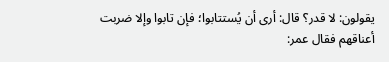يقولون: لا قدر؟ قال: أرى أن يُستتابوا؛ فإن تابوا وإلا ضربت أعناقهم فقال عمر: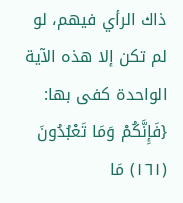ذاك الرأي فيهم، لو لم تكن إلا هذه الآية الواحدة كفى بها: {فَإِنَّكُمْ وَمَا تَعْبُدُونَ (١٦١) مَا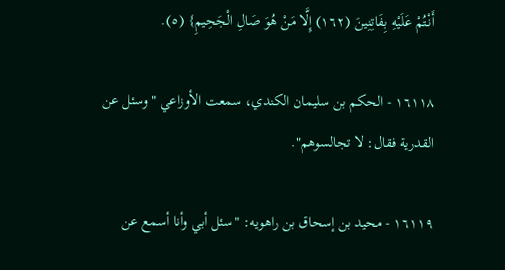أَنْتُمْ عَلَيْهِ بِفَاتِنِينَ (١٦٢) إِلَّا مَنْ هُوَ صَالِ الْجَحِيمِ} (٥).

١٦١١٨ - الحكم بن سليمان الكندي، سمعت الأوزاعي "وسئل عن القدرية فقال: لا تجالسوهم".

١٦١١٩ - محيد بن إسحاق بن راهويه: "سئل أبي وأنا أسمع عن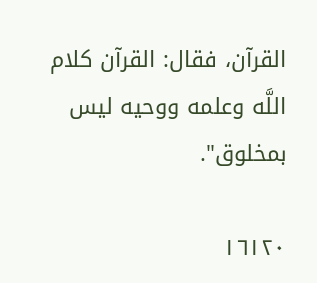القرآن، فقال: القرآن كلام اللَّه وعلمه ووحيه ليس بمخلوق".

١٦١٢٠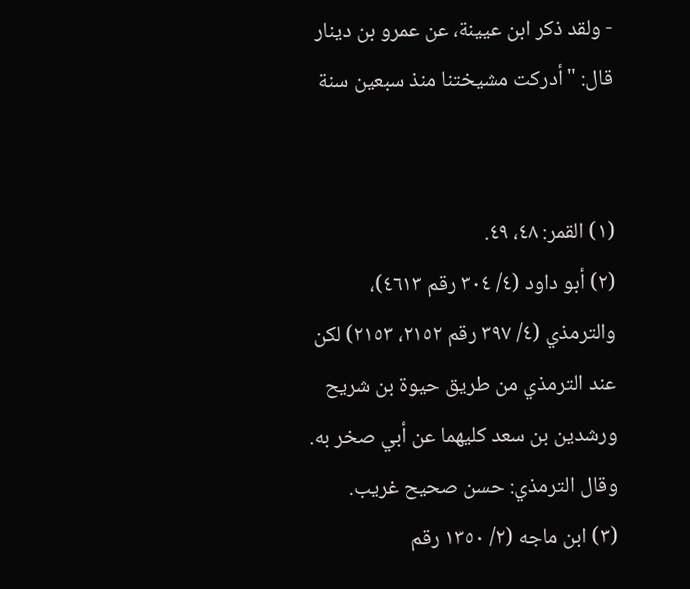- ولقد ذكر ابن عيينة، عن عمرو بن دينار قال: "أدركت مشيختنا منذ سبعين سنة


(١) القمر: ٤٨، ٤٩.
(٢) أبو داود (٤/ ٣٠٤ رقم ٤٦١٣)، والترمذي (٤/ ٣٩٧ رقم ٢١٥٢، ٢١٥٣) لكن عند الترمذي من طريق حيوة بن شريح ورشدين بن سعد كليهما عن أبي صخر به. وقال الترمذي: حسن صحيح غريب.
(٣) ابن ماجه (٢/ ١٣٥٠ رقم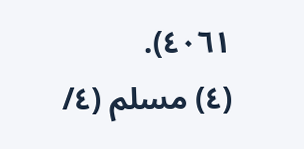٤٠٦١).
(٤) مسلم (٤/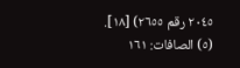٢٠٤٥ رقم ٢٦٥٥) [١٨].
(٥) الصافات: ١٦١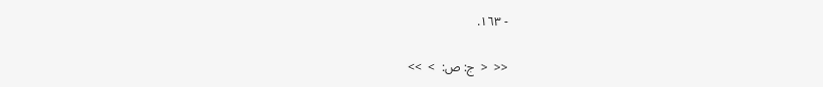- ١٦٣.

<<  <  ج: ص:  >  >>